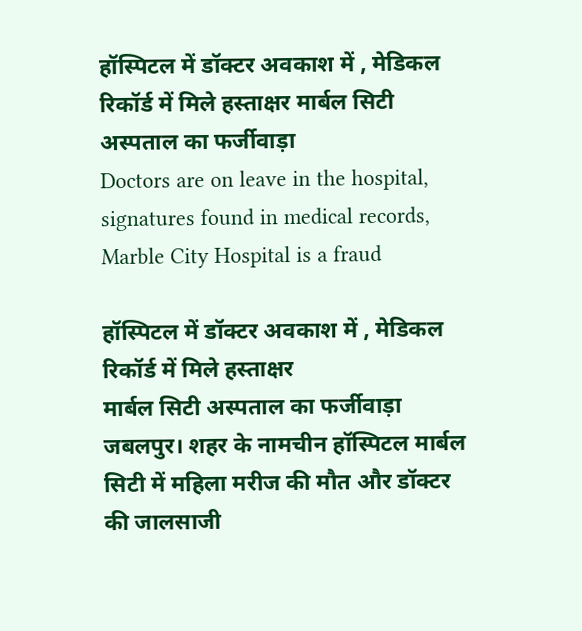हॉस्पिटल में डॉक्टर अवकाश में , मेडिकल रिकॉर्ड में मिले हस्ताक्षर मार्बल सिटी अस्पताल का फर्जीवाड़ा
Doctors are on leave in the hospital, signatures found in medical records, Marble City Hospital is a fraud

हॉस्पिटल में डॉक्टर अवकाश में , मेडिकल रिकॉर्ड में मिले हस्ताक्षर
मार्बल सिटी अस्पताल का फर्जीवाड़ा
जबलपुर। शहर के नामचीन हॉस्पिटल मार्बल सिटी में महिला मरीज की मौत और डॉक्टर की जालसाजी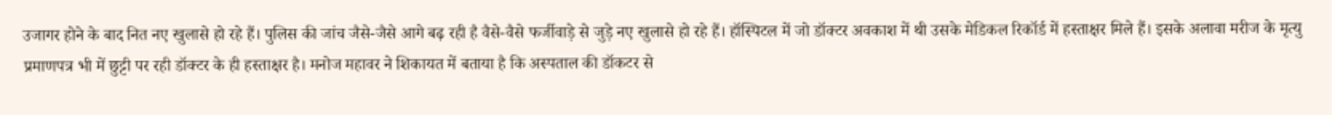उजागर होने के बाद नित नए खुलासे हो रहे हैं। पुलिस की जांच जैसे-जैसे आगे बढ़ रही है वैसे-वैसे फर्जीवाड़े से जुड़े नए खुलासे हो रहे हैं। हॉस्पिटल में जो डॉक्टर अवकाश में थी उसके मेडिकल रिकॉर्ड में हस्ताक्षर मिले हैं। इसके अलावा मरीज के मृत्यु प्रमाणपत्र भी में छुट्टी पर रही डॉक्टर के ही हस्ताक्षर है। मनोज महावर ने शिकायत में बताया है कि अस्पताल की डॉकटर से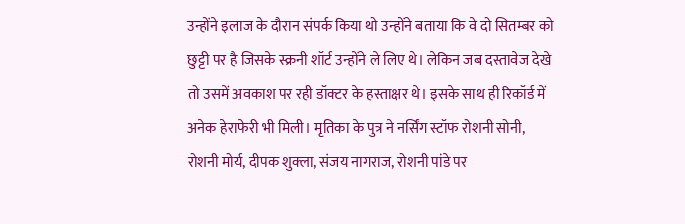उन्होंने इलाज के दौरान संपर्क किया थो उन्होंने बताया कि वे दो सितम्बर को छुट्टी पर है जिसके स्क्रनी शॉर्ट उन्होंने ले लिए थे। लेकिन जब दस्तावेज देखे तो उसमें अवकाश पर रही डॉक्टर के हस्ताक्षर थे। इसके साथ ही रिकॉर्ड में अनेक हेराफेरी भी मिली। मृतिका के पुत्र ने नर्सिंग स्टॉफ रोशनी सोनी, रोशनी मोर्य, दीपक शुक्ला, संजय नागराज, रोशनी पांडे पर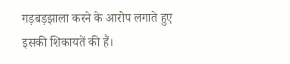गड़बड़झाला करने के आरोप लगाते हुए इसकी शिकायतें की हैं।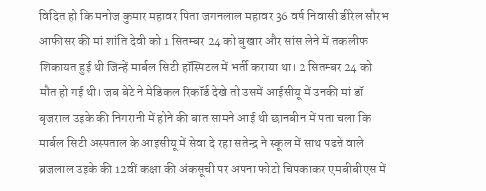विदित हो कि मनोज कुमार महावर पिता जगनलाल महावर 36 वर्ष निवासी डीरेल सौरभ आफीसर की मां शांति देवी को 1 सितम्बर 24 को बुखार और सांस लेने में तकलीफ शिकायत हुई थी जिन्हें मार्बल सिटी हॉस्पिटल में भर्ती कराया था। 2 सितम्बर 24 को मौत हो गई थी। जब बेटे ने मेडिकल रिकॉर्ड देखे तो उसमें आईसीयू में उनकी मां डॉ बृजराल उइके की निगरानी में होने की बात सामने आई थी छानबीन में पता चला कि मार्बल सिटी अस्पताल के आइसीयू में सेवा दे रहा सतेन्द्र ने स्कूल में साथ पढऩे वाले ब्रजलाल उइके की 12वीं कक्षा की अंकसूची पर अपना फोटो चिपकाकर एमबीबीएस में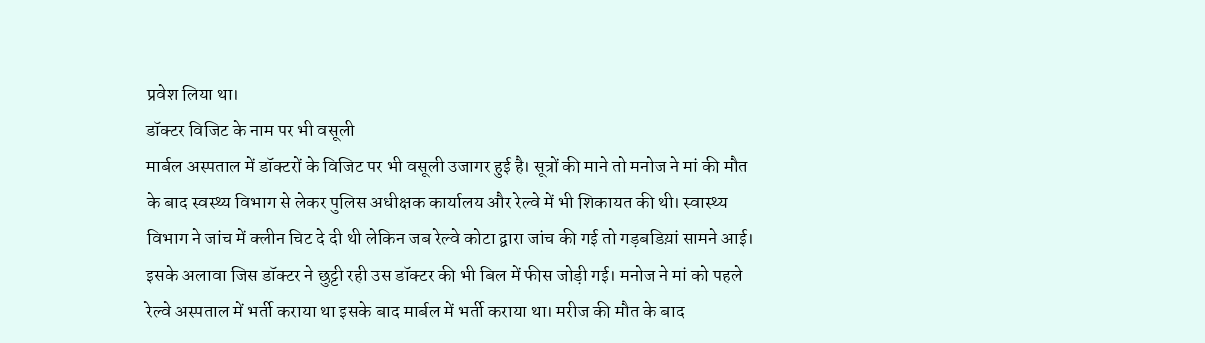प्रवेश लिया था।
डॉक्टर विजिट के नाम पर भी वसूली
मार्बल अस्पताल में डॉक्टरों के विजिट पर भी वसूली उजागर हुई है। सूत्रों की माने तो मनोज ने मां की मौत के बाद स्वस्थ्य विभाग से लेकर पुलिस अधीक्षक कार्यालय और रेल्वे में भी शिकायत की थी। स्वास्थ्य विभाग ने जांच में क्लीन चिट दे दी थी लेकिन जब रेल्वे कोटा द्वारा जांच की गई तो गड़बडिय़ां सामने आई। इसके अलावा जिस डॉक्टर ने छुट्टी रही उस डॉक्टर की भी बिल में फीस जोड़ी गई। मनोज ने मां को पहले रेल्वे अस्पताल में भर्ती कराया था इसके बाद मार्बल में भर्ती कराया था। मरीज की मौत के बाद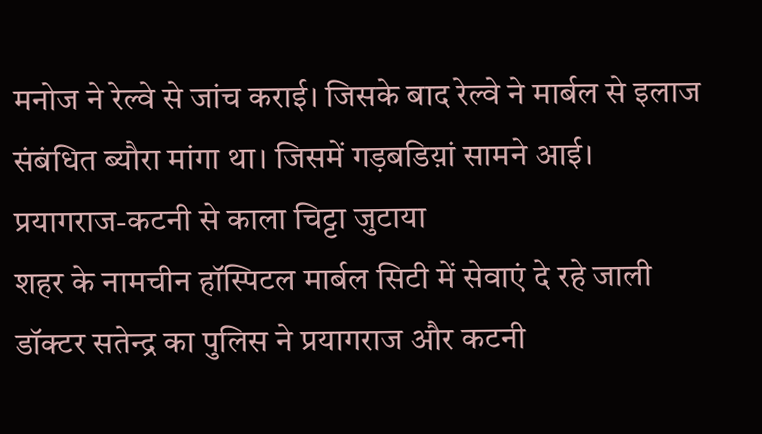मनोज ने रेल्वे से जांच कराई। जिसके बाद रेल्वे ने मार्बल से इलाज संबंधित ब्यौरा मांगा था। जिसमें गड़बडिय़ां सामने आई।
प्रयागराज-कटनी से काला चिट्टा जुटाया
शहर के नामचीन हॉस्पिटल मार्बल सिटी में सेवाएं दे रहे जाली डॉक्टर सतेन्द्र का पुलिस ने प्रयागराज और कटनी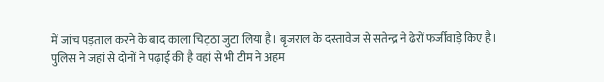में जांच पड़ताल करने के बाद काला चिट़ठा जुटा लिया है। बृजराल के दस्तावेज से सतेन्द्र ने ढेरों फर्जीवाड़े किए है। पुलिस ने जहां से दोनों ने पढ़ाई की है वहां से भी टीम ने अहम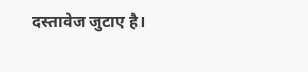दस्तावेज जुटाए है।